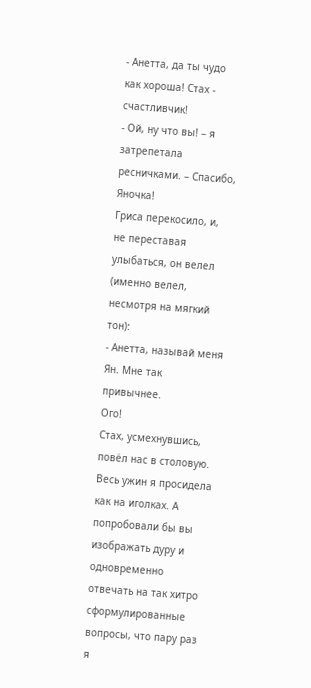- Анетта, да ты чудо как хороша! Стах - счастливчик!
- Ой, ну что вы! – я затрепетала ресничками. – Спасибо, Яночка!
Гриса перекосило, и, не переставая улыбаться, он велел (именно велел, несмотря на мягкий тон):
- Анетта, называй меня Ян. Мне так привычнее.
Ого!
Стах, усмехнувшись, повёл нас в столовую. Весь ужин я просидела как на иголках. А попробовали бы вы изображать дуру и одновременно отвечать на так хитро сформулированные вопросы, что пару раз я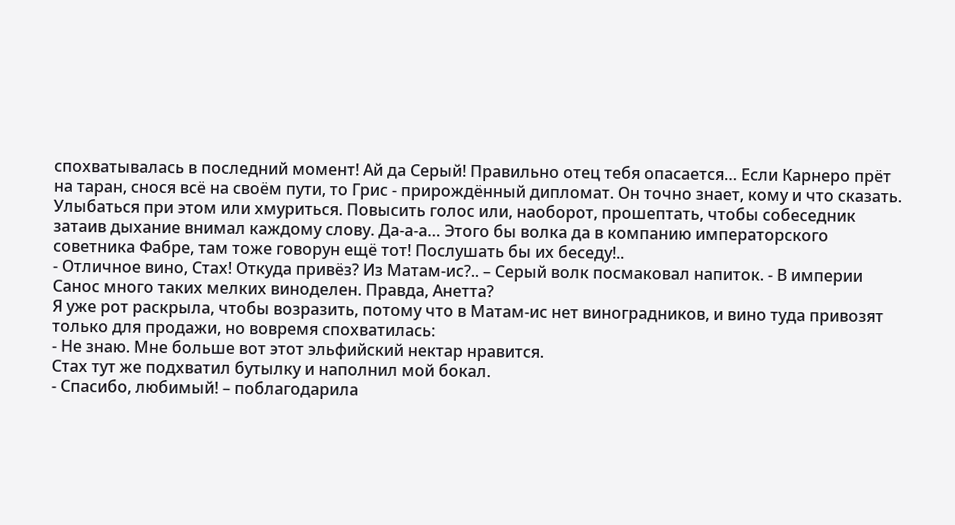спохватывалась в последний момент! Ай да Серый! Правильно отец тебя опасается… Если Карнеро прёт на таран, снося всё на своём пути, то Грис - прирождённый дипломат. Он точно знает, кому и что сказать. Улыбаться при этом или хмуриться. Повысить голос или, наоборот, прошептать, чтобы собеседник затаив дыхание внимал каждому слову. Да-а-а… Этого бы волка да в компанию императорского советника Фабре, там тоже говорун ещё тот! Послушать бы их беседу!..
- Отличное вино, Стах! Откуда привёз? Из Матам-ис?.. – Серый волк посмаковал напиток. - В империи Санос много таких мелких виноделен. Правда, Анетта?
Я уже рот раскрыла, чтобы возразить, потому что в Матам-ис нет виноградников, и вино туда привозят только для продажи, но вовремя спохватилась:
- Не знаю. Мне больше вот этот эльфийский нектар нравится.
Стах тут же подхватил бутылку и наполнил мой бокал.
- Спасибо, любимый! – поблагодарила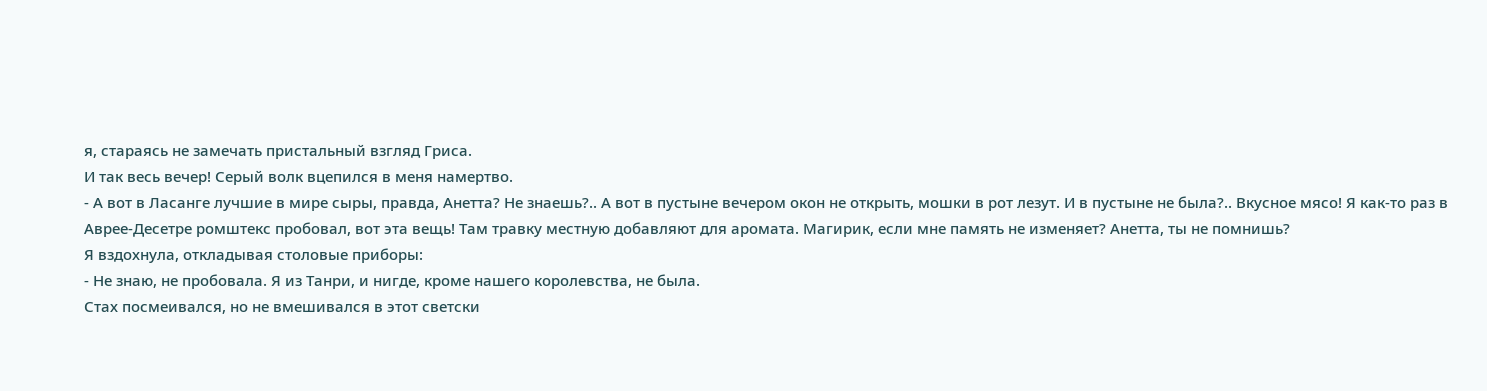я, стараясь не замечать пристальный взгляд Гриса.
И так весь вечер! Серый волк вцепился в меня намертво.
- А вот в Ласанге лучшие в мире сыры, правда, Анетта? Не знаешь?.. А вот в пустыне вечером окон не открыть, мошки в рот лезут. И в пустыне не была?.. Вкусное мясо! Я как-то раз в Аврее-Десетре ромштекс пробовал, вот эта вещь! Там травку местную добавляют для аромата. Магирик, если мне память не изменяет? Анетта, ты не помнишь?
Я вздохнула, откладывая столовые приборы:
- Не знаю, не пробовала. Я из Танри, и нигде, кроме нашего королевства, не была.
Стах посмеивался, но не вмешивался в этот светски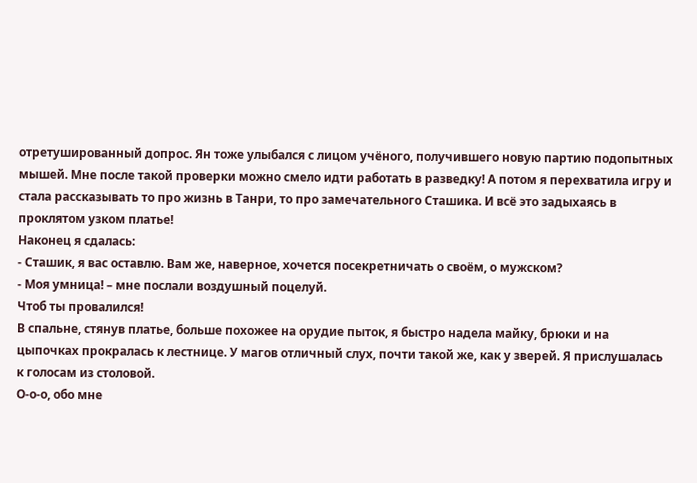отретушированный допрос. Ян тоже улыбался с лицом учёного, получившего новую партию подопытных мышей. Мне после такой проверки можно смело идти работать в разведку! А потом я перехватила игру и стала рассказывать то про жизнь в Танри, то про замечательного Сташика. И всё это задыхаясь в проклятом узком платье!
Наконец я сдалась:
- Сташик, я вас оставлю. Вам же, наверное, хочется посекретничать о своём, о мужском?
- Моя умница! – мне послали воздушный поцелуй.
Чтоб ты провалился!
В спальне, стянув платье, больше похожее на орудие пыток, я быстро надела майку, брюки и на цыпочках прокралась к лестнице. У магов отличный слух, почти такой же, как у зверей. Я прислушалась к голосам из столовой.
О-о-о, обо мне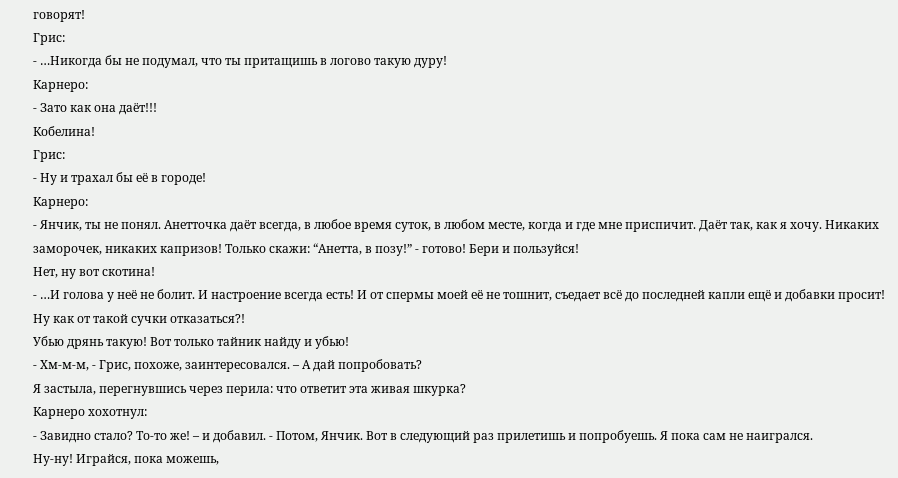говорят!
Грис:
- …Никогда бы не подумал, что ты притащишь в логово такую дуру!
Карнеро:
- Зато как она даёт!!!
Кобелина!
Грис:
- Ну и трахал бы её в городе!
Карнеро:
- Янчик, ты не понял. Анетточка даёт всегда, в любое время суток, в любом месте, когда и где мне приспичит. Даёт так, как я хочу. Никаких заморочек, никаких капризов! Только скажи: “Анетта, в позу!” - готово! Бери и пользуйся!
Нет, ну вот скотина!
- …И голова у неё не болит. И настроение всегда есть! И от спермы моей её не тошнит, съедает всё до последней капли ещё и добавки просит! Ну как от такой сучки отказаться?!
Убью дрянь такую! Вот только тайник найду и убью!
- Хм-м-м, - Грис, похоже, заинтересовался. – А дай попробовать?
Я застыла, перегнувшись через перила: что ответит эта живая шкурка?
Карнеро хохотнул:
- Завидно стало? То-то же! – и добавил. - Потом, Янчик. Вот в следующий раз прилетишь и попробуешь. Я пока сам не наигрался.
Ну-ну! Играйся, пока можешь,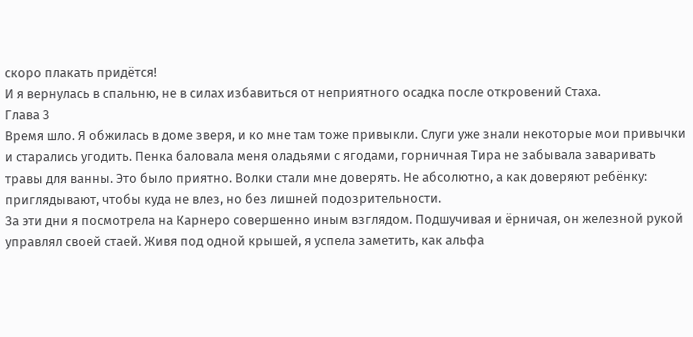скоро плакать придётся!
И я вернулась в спальню, не в силах избавиться от неприятного осадка после откровений Стаха.
Глава 3
Время шло. Я обжилась в доме зверя, и ко мне там тоже привыкли. Слуги уже знали некоторые мои привычки и старались угодить. Пенка баловала меня оладьями с ягодами, горничная Тира не забывала заваривать травы для ванны. Это было приятно. Волки стали мне доверять. Не абсолютно, а как доверяют ребёнку: приглядывают, чтобы куда не влез, но без лишней подозрительности.
За эти дни я посмотрела на Карнеро совершенно иным взглядом. Подшучивая и ёрничая, он железной рукой управлял своей стаей. Живя под одной крышей, я успела заметить, как альфа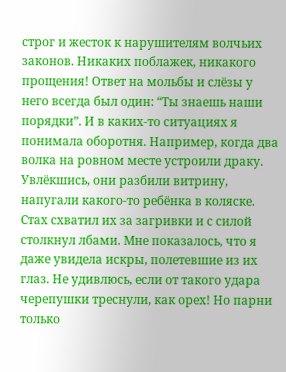строг и жесток к нарушителям волчьих законов. Никаких поблажек, никакого прощения! Ответ на мольбы и слёзы у него всегда был один: “Ты знаешь наши порядки”. И в каких-то ситуациях я понимала оборотня. Например, когда два волка на ровном месте устроили драку. Увлёкшись, они разбили витрину, напугали какого-то ребёнка в коляске. Стах схватил их за загривки и с силой столкнул лбами. Мне показалось, что я даже увидела искры, полетевшие из их глаз. Не удивлюсь, если от такого удара черепушки треснули, как орех! Но парни только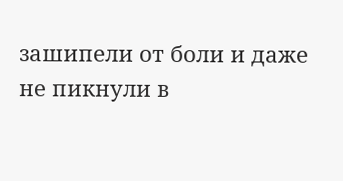зашипели от боли и даже не пикнули в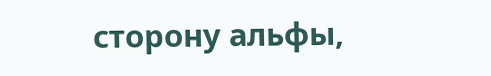сторону альфы,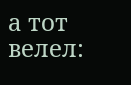а тот велел: